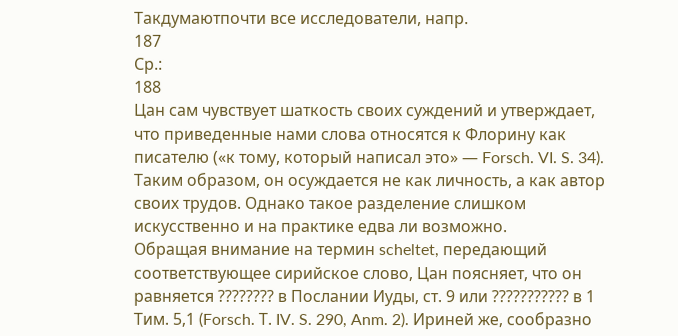Такдумаютпочти все исследователи, напр.
187
Ср.:
188
Цан сам чувствует шаткость своих суждений и утверждает, что приведенные нами слова относятся к Флорину как писателю («к тому, который написал это» — Forsch. VI. S. 34). Таким образом, он осуждается не как личность, а как автор своих трудов. Однако такое разделение слишком искусственно и на практике едва ли возможно.
Обращая внимание на термин scheltet, передающий соответствующее сирийское слово, Цан поясняет, что он равняется ???????? в Послании Иуды, ст. 9 или ??????????? в 1 Тим. 5,1 (Forsch. Т. IV. S. 290, Anm. 2). Ириней же, сообразно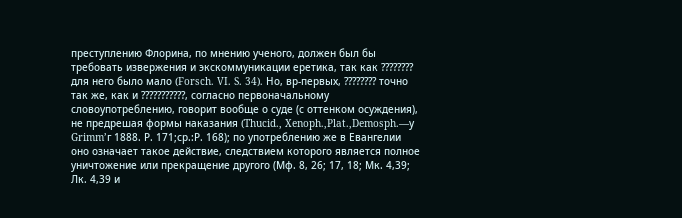преступлению Флорина, по мнению ученого, должен был бы требовать извержения и экскоммуникации еретика, так как ???????? для него было мало (Forsch. VI. S. 34). Но, вр-первых, ???????? точно так же, как и ???????????, согласно первоначальному словоупотреблению, говорит вообще о суде (с оттенком осуждения), не предрешая формы наказания (Thucid., Xenoph.,Plat.,Demosph.—у Grimm’г 1888. Р. 171;ср.:Р. 168); по употреблению же в Евангелии оно означает такое действие, следствием которого является полное уничтожение или прекращение другого (Мф. 8, 26; 17, 18; Мк. 4,39; Лк. 4,39 и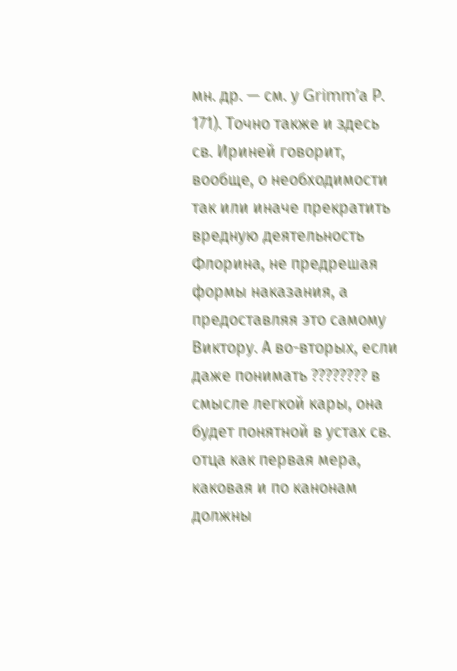мн. др. — см. у Grimm’а Р. 171). Точно также и здесь св. Ириней говорит, вообще, о необходимости так или иначе прекратить вредную деятельность Флорина, не предрешая формы наказания, а предоставляя это самому Виктору. А во-вторых, если даже понимать ???????? в смысле легкой кары, она будет понятной в устах св. отца как первая мера, каковая и по канонам должны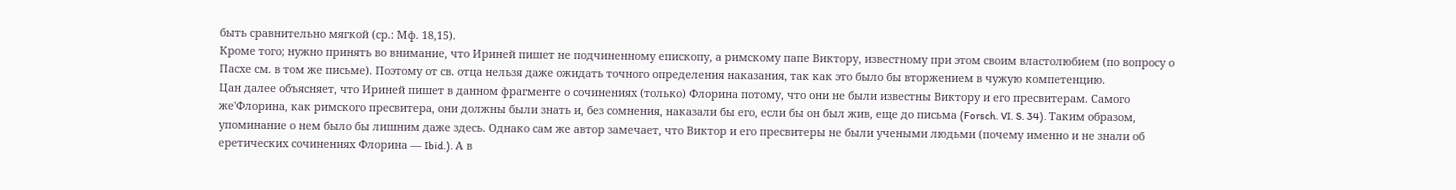быть сравнительно мягкой (ср.: Мф. 18,15).
Кроме того; нужно принять во внимание, что Ириней пишет не подчиненному епископу, а римскому папе Виктору, известному при этом своим властолюбием (по вопросу о Пасхе см. в том же письме). Поэтому от св. отца нельзя даже ожидать точного определения наказания, так как это было бы вторжением в чужую компетенцию.
Цан далее объясняет, что Ириней пишет в данном фрагменте о сочинениях (только) Флорина потому, что они не были известны Виктору и его пресвитерам. Самого же'Флорина, как римского пресвитера, они должны были знать и, без сомнения, наказали бы его, если бы он был жив, еще до письма (Forsch. VI. S. 34). Таким образом, упоминание о нем было бы лишним даже здесь. Однако сам же автор замечает, что Виктор и его пресвитеры не были учеными людьми (почему именно и не знали об еретических сочинениях Флорина — Ibid.). А в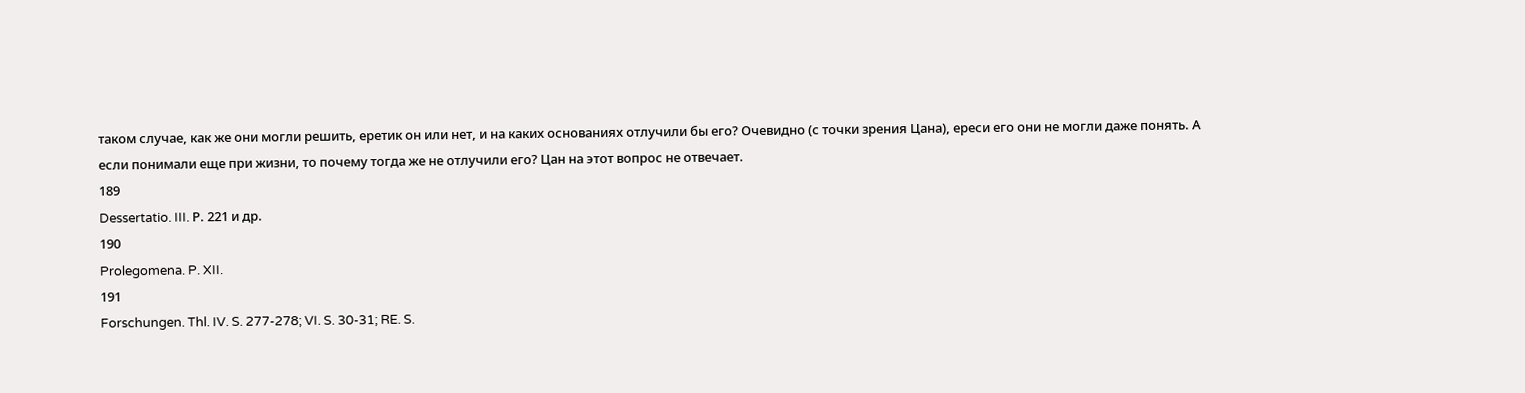таком случае, как же они могли решить, еретик он или нет, и на каких основаниях отлучили бы его? Очевидно (с точки зрения Цана), ереси его они не могли даже понять. А если понимали еще при жизни, то почему тогда же не отлучили его? Цан на этот вопрос не отвечает.
189
Dessertatio. III. Р. 221 и др.
190
Prolegomena. P. XII.
191
Forschungen. Thl. IV. S. 277-278; VI. S. 30-31; RE. S.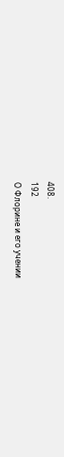408.
192
О Флорине и его учении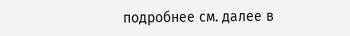подробнее см. далее в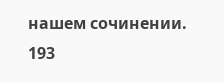нашем сочинении.
193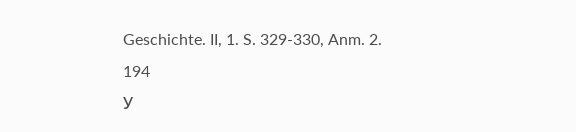Geschichte. II, 1. S. 329-330, Anm. 2.
194
У